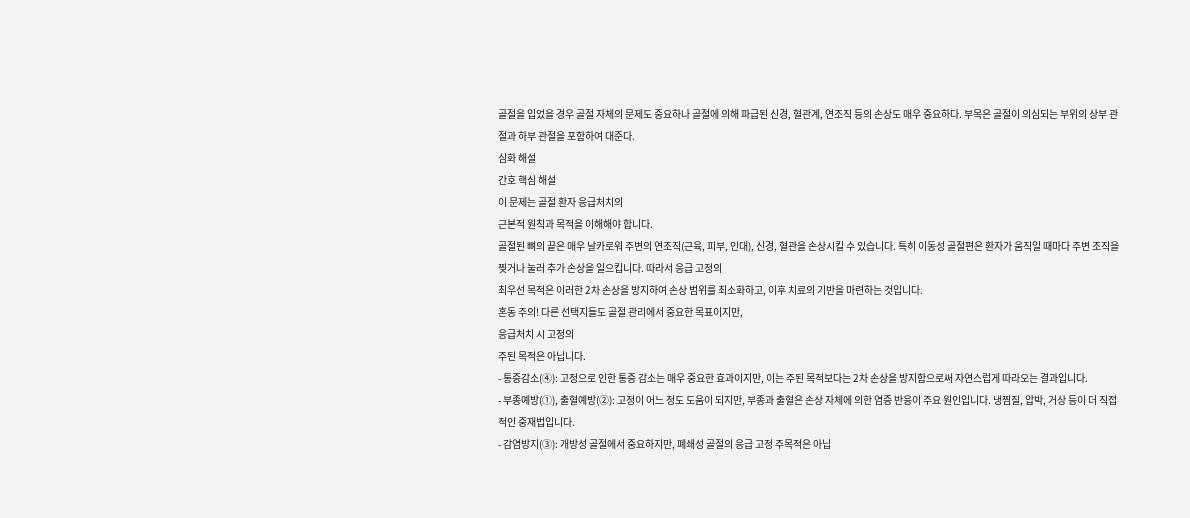골절을 입었을 경우 골절 자체의 문제도 중요하나 골절에 의해 파급된 신경, 혈관계, 연조직 등의 손상도 매우 중요하다. 부목은 골절이 의심되는 부위의 상부 관절과 하부 관절을 포함하여 대준다.
심화 해설
간호 핵심 해설
이 문제는 골절 환자 응급처치의
근본적 원칙과 목적을 이해해야 합니다.
골절된 뼈의 끝은 매우 날카로워 주변의 연조직(근육, 피부, 인대), 신경, 혈관을 손상시킬 수 있습니다. 특히 이동성 골절편은 환자가 움직일 때마다 주변 조직을 찢거나 눌러 추가 손상을 일으킵니다. 따라서 응급 고정의
최우선 목적은 이러한 2차 손상을 방지하여 손상 범위를 최소화하고, 이후 치료의 기반을 마련하는 것입니다.
혼동 주의! 다른 선택지들도 골절 관리에서 중요한 목표이지만,
응급처치 시 고정의
주된 목적은 아닙니다.
- 통증감소(④): 고정으로 인한 통증 감소는 매우 중요한 효과이지만, 이는 주된 목적보다는 2차 손상을 방지함으로써 자연스럽게 따라오는 결과입니다.
- 부종예방(①), 출혈예방(②): 고정이 어느 정도 도움이 되지만, 부종과 출혈은 손상 자체에 의한 염증 반응이 주요 원인입니다. 냉찜질, 압박, 거상 등이 더 직접적인 중재법입니다.
- 감염방지(③): 개방성 골절에서 중요하지만, 폐쇄성 골절의 응급 고정 주목적은 아닙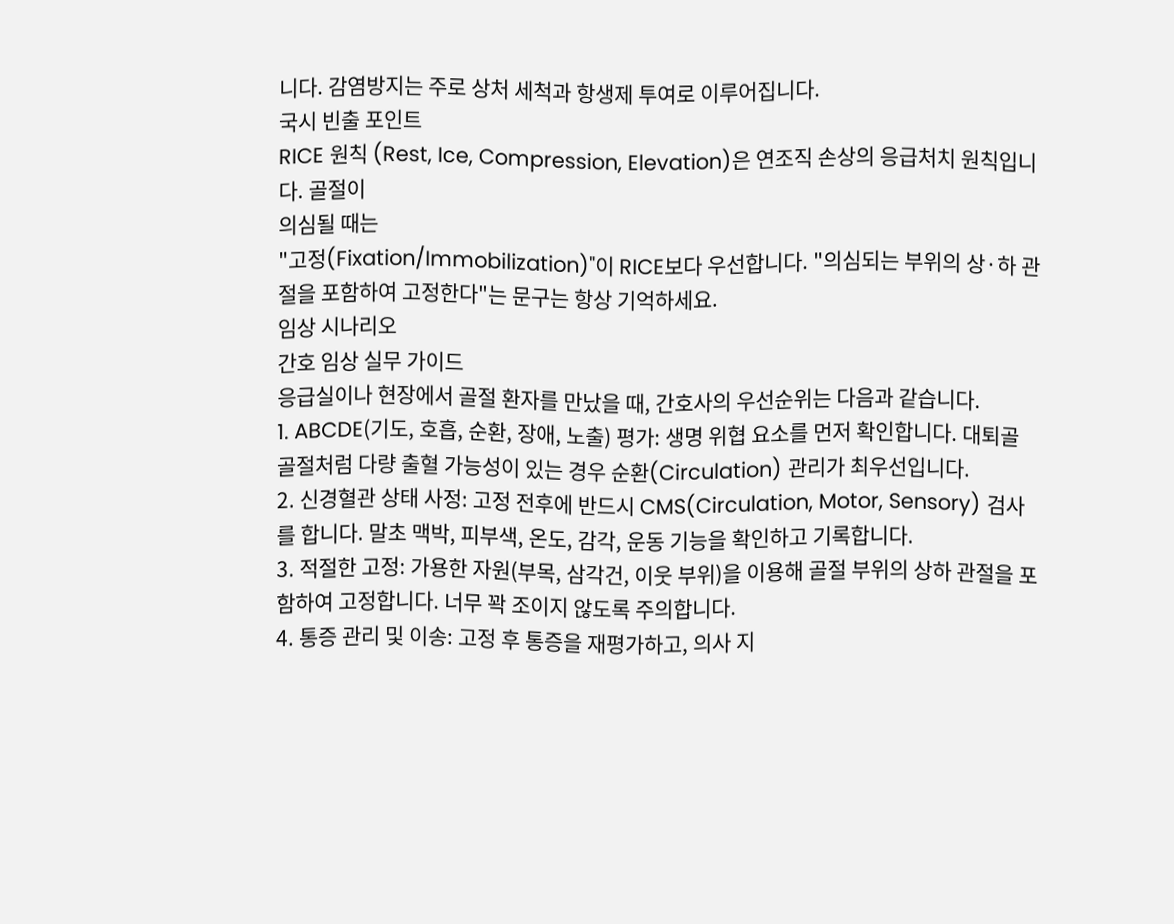니다. 감염방지는 주로 상처 세척과 항생제 투여로 이루어집니다.
국시 빈출 포인트
RICE 원칙 (Rest, Ice, Compression, Elevation)은 연조직 손상의 응급처치 원칙입니다. 골절이
의심될 때는
"고정(Fixation/Immobilization)"이 RICE보다 우선합니다. "의심되는 부위의 상·하 관절을 포함하여 고정한다"는 문구는 항상 기억하세요.
임상 시나리오
간호 임상 실무 가이드
응급실이나 현장에서 골절 환자를 만났을 때, 간호사의 우선순위는 다음과 같습니다.
1. ABCDE(기도, 호흡, 순환, 장애, 노출) 평가: 생명 위협 요소를 먼저 확인합니다. 대퇴골 골절처럼 다량 출혈 가능성이 있는 경우 순환(Circulation) 관리가 최우선입니다.
2. 신경혈관 상태 사정: 고정 전후에 반드시 CMS(Circulation, Motor, Sensory) 검사를 합니다. 말초 맥박, 피부색, 온도, 감각, 운동 기능을 확인하고 기록합니다.
3. 적절한 고정: 가용한 자원(부목, 삼각건, 이웃 부위)을 이용해 골절 부위의 상하 관절을 포함하여 고정합니다. 너무 꽉 조이지 않도록 주의합니다.
4. 통증 관리 및 이송: 고정 후 통증을 재평가하고, 의사 지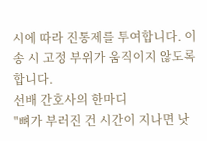시에 따라 진통제를 투여합니다. 이송 시 고정 부위가 움직이지 않도록 합니다.
선배 간호사의 한마디
"뼈가 부러진 건 시간이 지나면 낫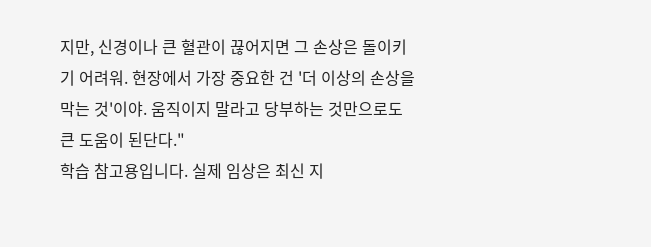지만, 신경이나 큰 혈관이 끊어지면 그 손상은 돌이키기 어려워. 현장에서 가장 중요한 건 '더 이상의 손상을 막는 것'이야. 움직이지 말라고 당부하는 것만으로도 큰 도움이 된단다."
학습 참고용입니다. 실제 임상은 최신 지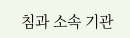침과 소속 기관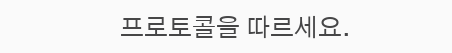프로토콜을 따르세요.